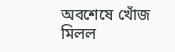অবশেষে খোঁজ মিলল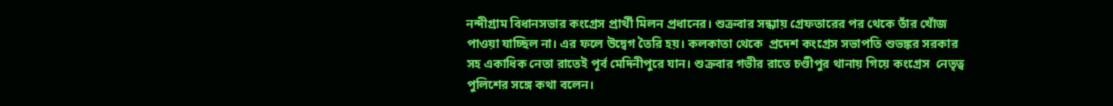নন্দীগ্রাম বিধানসভার কংগ্রেস প্রার্থী মিলন প্রধানের। শুক্রবার সন্ধ্যায় গ্রেফতারের পর থেকে তাঁর খোঁজ পাওয়া যাচ্ছিল না। এর ফলে উদ্বেগ তৈরি হয়। কলকাতা থেকে  প্রদেশ কংগ্রেস সভাপতি শুভঙ্কর সরকার সহ একাধিক নেতা রাতেই পূর্ব মেদিনীপুরে যান। শুক্রবার গভীর রাতে চণ্ডীপুর থানায় গিয়ে কংগ্রেস  নেতৃত্ব পুলিশের সঙ্গে কথা বলেন।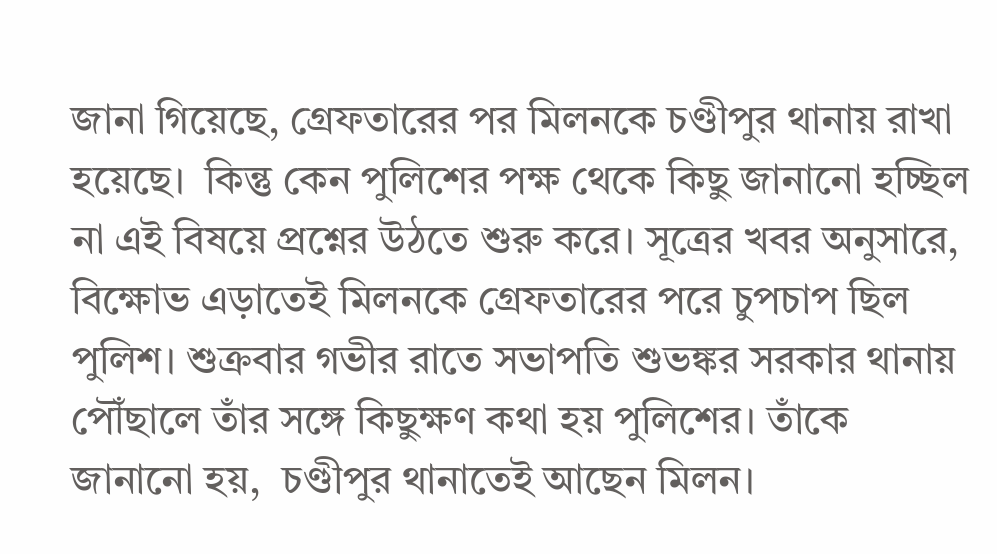জানা গিয়েছে, গ্রেফতারের পর মিলনকে চণ্ডীপুর থানায় রাখা হয়েছে।  কিন্তু কেন পুলিশের পক্ষ থেকে কিছু জানানো হচ্ছিল না এই বিষয়ে প্রশ্নের উঠতে শুরু করে। সূত্রের খবর অনুসারে, বিক্ষোভ এড়াতেই মিলনকে গ্রেফতারের পরে চুপচাপ ছিল পুলিশ। শুক্রবার গভীর রাতে সভাপতি শুভঙ্কর সরকার থানায় পৌঁছালে তাঁর সঙ্গে কিছুক্ষণ কথা হয় পুলিশের। তাঁকে  জানানো হয়,  চণ্ডীপুর থানাতেই আছেন মিলন।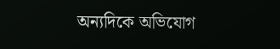অন্যদিকে অভিযোগ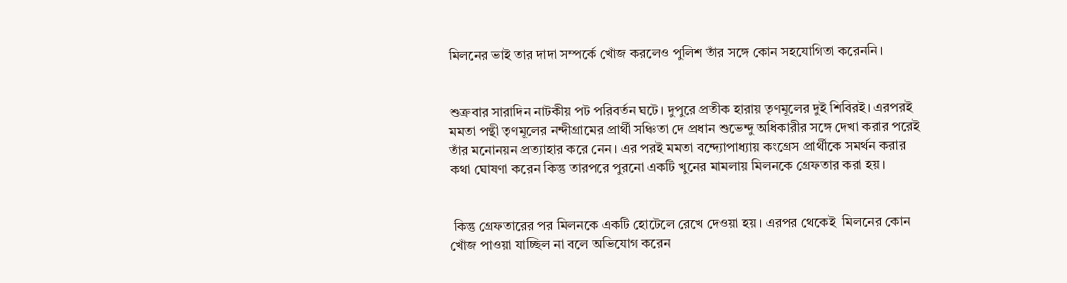মিলনের ভাই তার দাদা সম্পর্কে খোঁজ করলেও পুলিশ তাঁর সঙ্গে কোন সহযোগিতা করেননি।


শুক্রবার সারাদিন নাটকীয় পট পরিবর্তন ঘটে। দুপুরে প্রতীক হারায় তৃণমূলের দুই শিবিরই। এরপরই মমতা পন্থী তৃণমূলের নন্দীগ্রামের প্রার্থী সঞ্চিতা দে প্রধান শুভেন্দু অধিকারীর সঙ্গে দেখা করার পরেই তাঁর মনোনয়ন প্রত্যাহার করে নেন। এর পরই মমতা বন্দ্যোপাধ্যায় কংগ্রেস প্রার্থীকে সমর্থন করার কথা ঘোষণা করেন কিন্তু তারপরে পুরনো একটি খুনের মামলায় মিলনকে গ্রেফতার করা হয়।


 কিন্তু গ্রেফতারের পর মিলনকে একটি হোটেলে রেখে দেওয়া হয়। এরপর থেকেই  মিলনের কোন খোঁজ পাওয়া যাচ্ছিল না বলে অভিযোগ করেন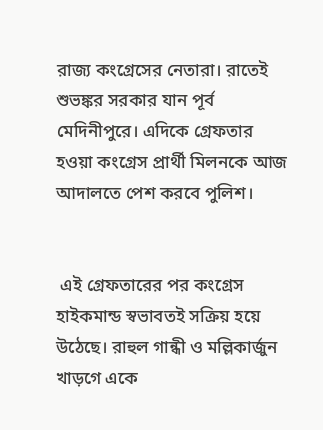রাজ্য কংগ্রেসের নেতারা। রাতেই শুভঙ্কর সরকার যান পূর্ব মেদিনীপুরে। এদিকে গ্রেফতার হওয়া কংগ্রেস প্রার্থী মিলনকে আজ আদালতে পেশ করবে পুলিশ।


 এই গ্রেফতারের পর কংগ্রেস হাইকমান্ড স্বভাবতই সক্রিয় হয়ে উঠেছে। রাহুল গান্ধী ও মল্লিকার্জুন খাড়গে একে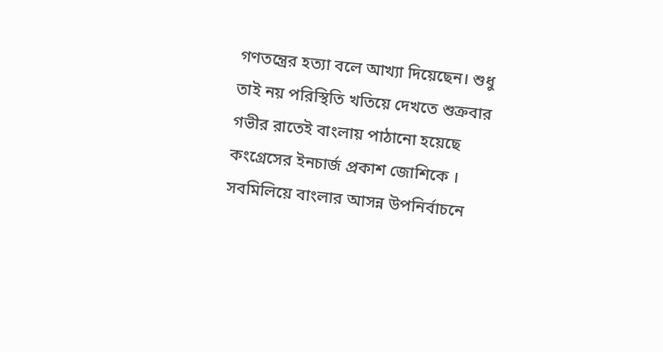গণতন্ত্রের হত্যা বলে আখ্যা দিয়েছেন। শুধু তাই নয় পরিস্থিতি খতিয়ে দেখতে শুক্রবার গভীর রাতেই বাংলায় পাঠানো হয়েছে কংগ্রেসের ইনচার্জ প্রকাশ জোশিকে । সবমিলিয়ে বাংলার আসন্ন উপনির্বাচনে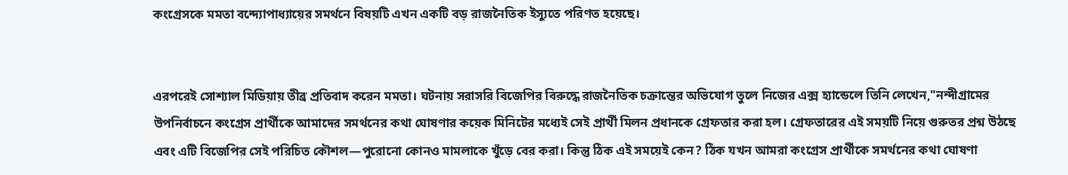কংগ্রেসকে মমতা বন্দ্যোপাধ্যায়ের সমর্থনে বিষয়টি এখন একটি বড় রাজনৈতিক ইস্যুতে পরিণত হয়েছে।


এরপরেই সোশ্যাল মিডিয়ায় তীব্র প্রতিবাদ করেন মমতা। ঘটনায় সরাসরি বিজেপির বিরুদ্ধে রাজনৈতিক চক্রান্তের অভিযোগ তুলে নিজের এক্স হ্যান্ডেলে তিনি লেখেন,"নন্দীগ্রামের উপনির্বাচনে কংগ্রেস প্রার্থীকে আমাদের সমর্থনের কথা ঘোষণার কয়েক মিনিটের মধ্যেই সেই প্রার্থী মিলন প্রধানকে গ্রেফতার করা হল। গ্রেফতারের এই সময়টি নিয়ে গুরুতর প্রশ্ন উঠছে এবং এটি বিজেপির সেই পরিচিত কৌশল—পুরোনো কোনও মামলাকে খুঁড়ে বের করা। কিন্তু ঠিক এই সময়েই কেন? ঠিক যখন আমরা কংগ্রেস প্রার্থীকে সমর্থনের কথা ঘোষণা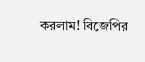করলাম! বিজেপির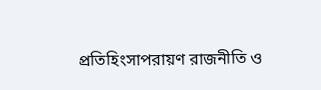প্রতিহিংসাপরায়ণ রাজনীতি ও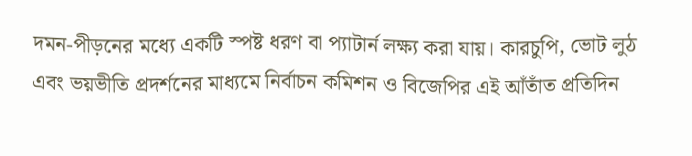দমন-পীড়নের মধ্যে একটি স্পষ্ট ধরণ বা প্যাটার্ন লক্ষ্য করা যায়। কারচুপি, ভোট লুঠ এবং ভয়ভীতি প্রদর্শনের মাধ্যমে নির্বাচন কমিশন ও বিজেপির এই আঁতাঁত প্রতিদিন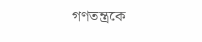গণতন্ত্রকে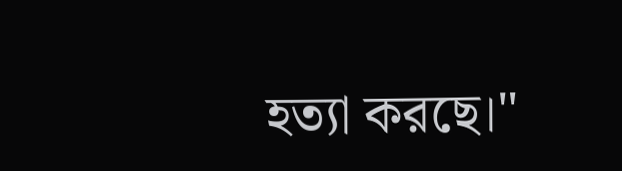হত্যা করছে।"